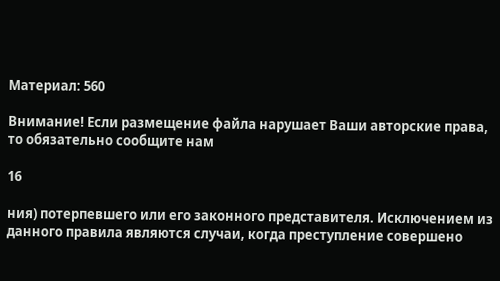Материал: 560

Внимание! Если размещение файла нарушает Ваши авторские права, то обязательно сообщите нам

16

ния) потерпевшего или его законного представителя. Исключением из данного правила являются случаи, когда преступление совершено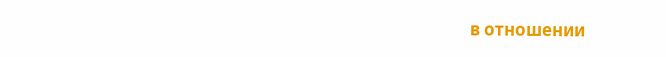в отношении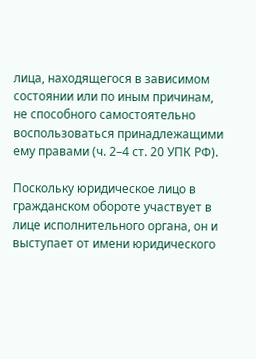лица, находящегося в зависимом состоянии или по иным причинам, не способного самостоятельно воспользоваться принадлежащими ему правами (ч. 2–4 ст. 20 УПК РФ).

Поскольку юридическое лицо в гражданском обороте участвует в лице исполнительного органа, он и выступает от имени юридического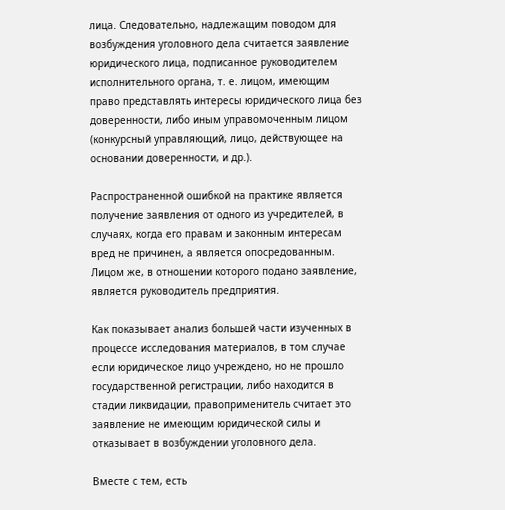лица. Следовательно, надлежащим поводом для возбуждения уголовного дела считается заявление юридического лица, подписанное руководителем исполнительного органа, т. е. лицом, имеющим право представлять интересы юридического лица без доверенности, либо иным управомоченным лицом (конкурсный управляющий, лицо, действующее на основании доверенности, и др.).

Распространенной ошибкой на практике является получение заявления от одного из учредителей, в случаях, когда его правам и законным интересам вред не причинен, а является опосредованным. Лицом же, в отношении которого подано заявление, является руководитель предприятия.

Как показывает анализ большей части изученных в процессе исследования материалов, в том случае если юридическое лицо учреждено, но не прошло государственной регистрации, либо находится в стадии ликвидации, правоприменитель считает это заявление не имеющим юридической силы и отказывает в возбуждении уголовного дела.

Вместе с тем, есть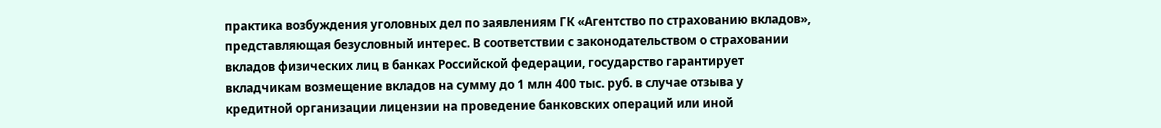практика возбуждения уголовных дел по заявлениям ГК «Агентство по страхованию вкладов», представляющая безусловный интерес. В соответствии с законодательством о страховании вкладов физических лиц в банках Российской федерации, государство гарантирует вкладчикам возмещение вкладов на сумму до 1 млн 400 тыс. руб. в случае отзыва у кредитной организации лицензии на проведение банковских операций или иной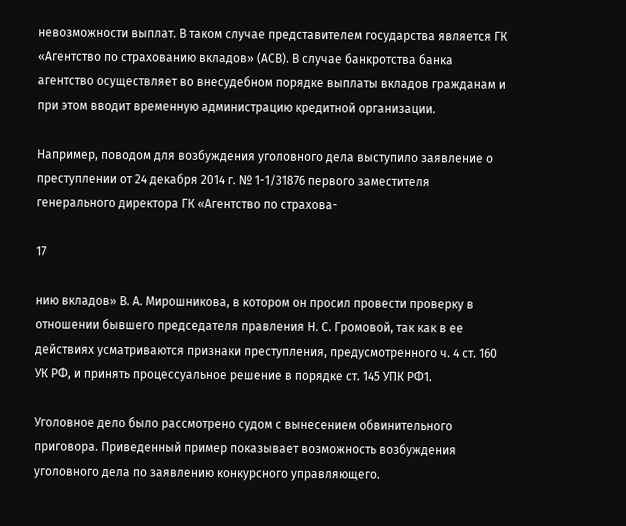невозможности выплат. В таком случае представителем государства является ГК «Агентство по страхованию вкладов» (АСВ). В случае банкротства банка агентство осуществляет во внесудебном порядке выплаты вкладов гражданам и при этом вводит временную администрацию кредитной организации.

Например, поводом для возбуждения уголовного дела выступило заявление о преступлении от 24 декабря 2014 г. № 1-1/31876 первого заместителя генерального директора ГК «Агентство по страхова-

17

нию вкладов» В. А. Мирошникова, в котором он просил провести проверку в отношении бывшего председателя правления Н. С. Громовой, так как в ее действиях усматриваются признаки преступления, предусмотренного ч. 4 ст. 160 УК РФ, и принять процессуальное решение в порядке ст. 145 УПК РФ1.

Уголовное дело было рассмотрено судом с вынесением обвинительного приговора. Приведенный пример показывает возможность возбуждения уголовного дела по заявлению конкурсного управляющего.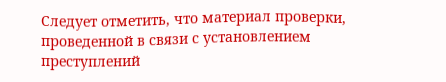Следует отметить, что материал проверки, проведенной в связи с установлением преступлений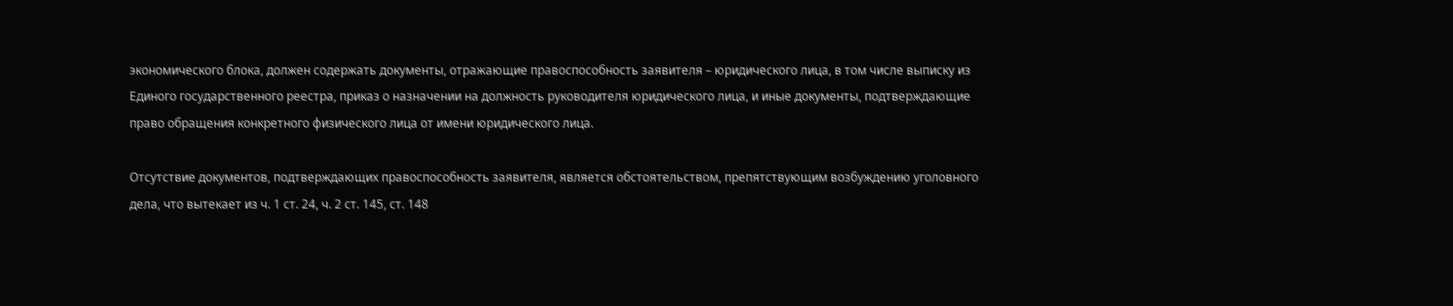экономического блока, должен содержать документы, отражающие правоспособность заявителя – юридического лица, в том числе выписку из Единого государственного реестра, приказ о назначении на должность руководителя юридического лица, и иные документы, подтверждающие право обращения конкретного физического лица от имени юридического лица.

Отсутствие документов, подтверждающих правоспособность заявителя, является обстоятельством, препятствующим возбуждению уголовного дела, что вытекает из ч. 1 ст. 24, ч. 2 ст. 145, ст. 148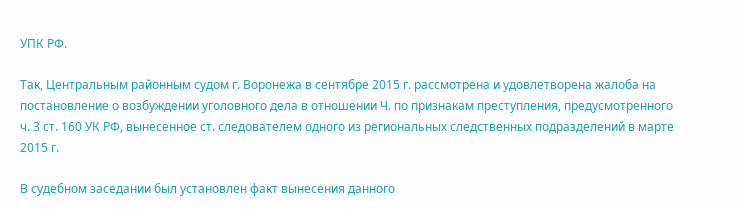УПК РФ.

Так, Центральным районным судом г. Воронежа в сентябре 2015 г. рассмотрена и удовлетворена жалоба на постановление о возбуждении уголовного дела в отношении Ч. по признакам преступления, предусмотренного ч. 3 ст. 160 УК РФ, вынесенное ст. следователем одного из региональных следственных подразделений в марте 2015 г.

В судебном заседании был установлен факт вынесения данного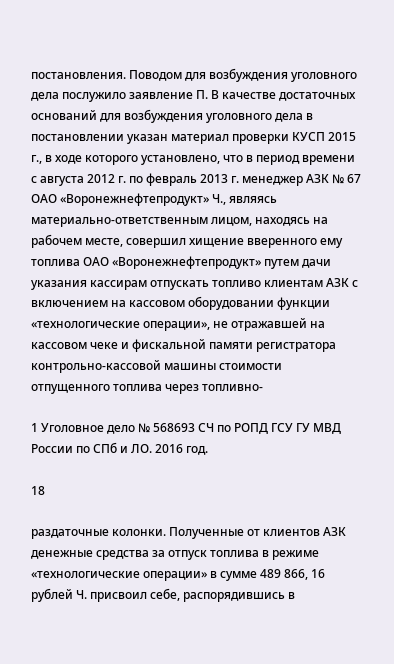постановления. Поводом для возбуждения уголовного дела послужило заявление П. В качестве достаточных оснований для возбуждения уголовного дела в постановлении указан материал проверки КУСП 2015 г., в ходе которого установлено, что в период времени с августа 2012 г. по февраль 2013 г. менеджер АЗК № 67 ОАО «Воронежнефтепродукт» Ч., являясь материально-ответственным лицом, находясь на рабочем месте, совершил хищение вверенного ему топлива ОАО «Воронежнефтепродукт» путем дачи указания кассирам отпускать топливо клиентам АЗК с включением на кассовом оборудовании функции «технологические операции», не отражавшей на кассовом чеке и фискальной памяти регистратора контрольно-кассовой машины стоимости отпущенного топлива через топливно-

1 Уголовное дело № 568693 СЧ по РОПД ГСУ ГУ МВД России по СПб и ЛО. 2016 год.

18

раздаточные колонки. Полученные от клиентов АЗК денежные средства за отпуск топлива в режиме «технологические операции» в сумме 489 866, 16 рублей Ч. присвоил себе, распорядившись в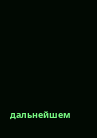дальнейшем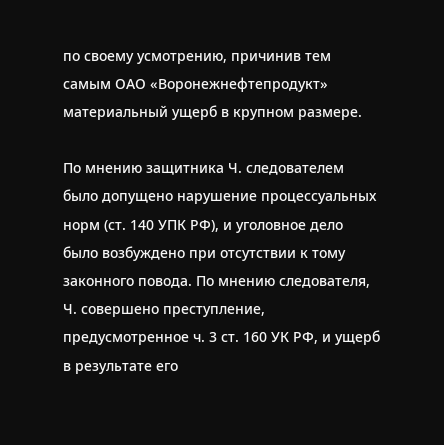по своему усмотрению, причинив тем самым ОАО «Воронежнефтепродукт» материальный ущерб в крупном размере.

По мнению защитника Ч. следователем было допущено нарушение процессуальных норм (ст. 140 УПК РФ), и уголовное дело было возбуждено при отсутствии к тому законного повода. По мнению следователя, Ч. совершено преступление, предусмотренное ч. 3 ст. 160 УК РФ, и ущерб в результате его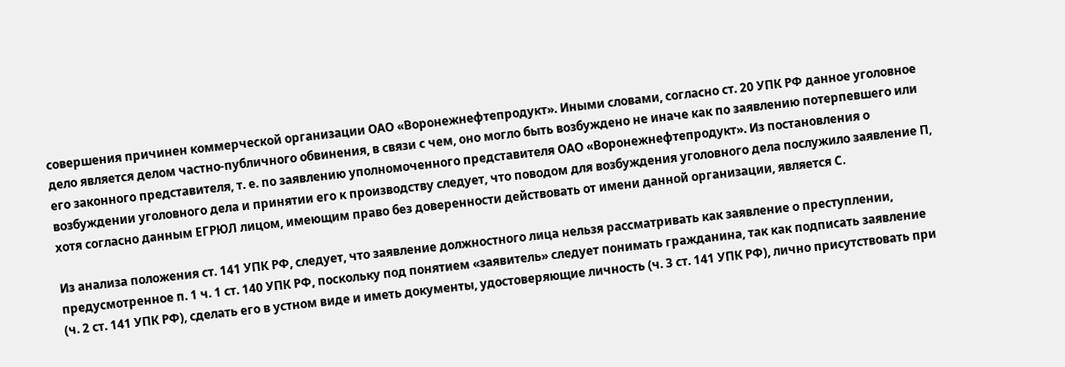совершения причинен коммерческой организации ОАО «Воронежнефтепродукт». Иными словами, согласно ст. 20 УПК РФ данное уголовное дело является делом частно-публичного обвинения, в связи с чем, оно могло быть возбуждено не иначе как по заявлению потерпевшего или его законного представителя, т. е. по заявлению уполномоченного представителя ОАО «Воронежнефтепродукт». Из постановления о возбуждении уголовного дела и принятии его к производству следует, что поводом для возбуждения уголовного дела послужило заявление П, хотя согласно данным ЕГРЮЛ лицом, имеющим право без доверенности действовать от имени данной организации, является С.

Из анализа положения ст. 141 УПК РФ, следует, что заявление должностного лица нельзя рассматривать как заявление о преступлении, предусмотренное п. 1 ч. 1 ст. 140 УПК РФ, поскольку под понятием «заявитель» следует понимать гражданина, так как подписать заявление (ч. 2 ст. 141 УПК РФ), сделать его в устном виде и иметь документы, удостоверяющие личность (ч. 3 ст. 141 УПК РФ), лично присутствовать при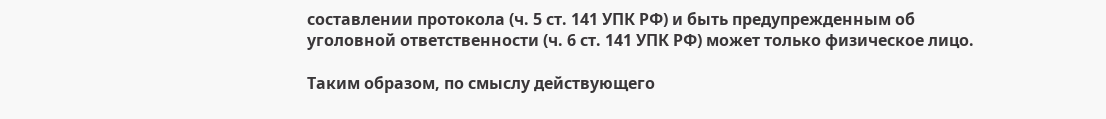составлении протокола (ч. 5 ст. 141 УПК РФ) и быть предупрежденным об уголовной ответственности (ч. 6 ст. 141 УПК РФ) может только физическое лицо.

Таким образом, по смыслу действующего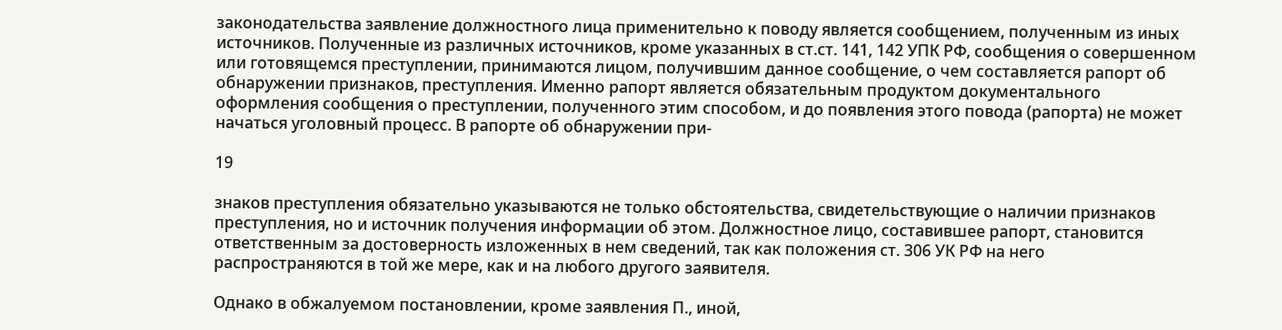законодательства заявление должностного лица применительно к поводу является сообщением, полученным из иных источников. Полученные из различных источников, кроме указанных в ст.ст. 141, 142 УПК РФ, сообщения о совершенном или готовящемся преступлении, принимаются лицом, получившим данное сообщение, о чем составляется рапорт об обнаружении признаков, преступления. Именно рапорт является обязательным продуктом документального оформления сообщения о преступлении, полученного этим способом, и до появления этого повода (рапорта) не может начаться уголовный процесс. В рапорте об обнаружении при-

19

знаков преступления обязательно указываются не только обстоятельства, свидетельствующие о наличии признаков преступления, но и источник получения информации об этом. Должностное лицо, составившее рапорт, становится ответственным за достоверность изложенных в нем сведений, так как положения ст. 306 УК РФ на него распространяются в той же мере, как и на любого другого заявителя.

Однако в обжалуемом постановлении, кроме заявления П., иной,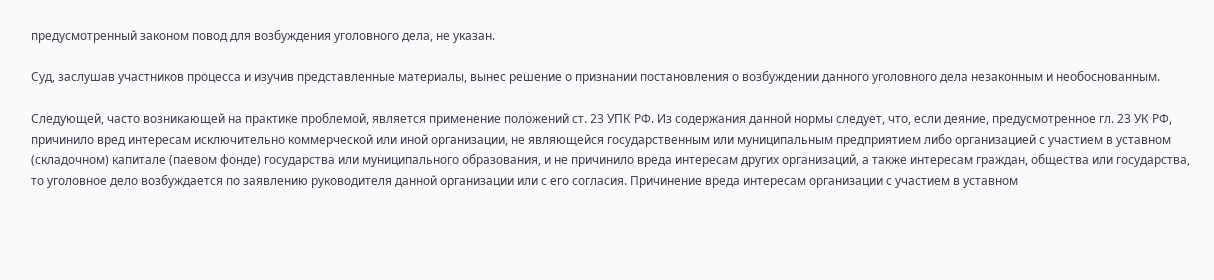предусмотренный законом повод для возбуждения уголовного дела, не указан.

Суд, заслушав участников процесса и изучив представленные материалы, вынес решение о признании постановления о возбуждении данного уголовного дела незаконным и необоснованным.

Следующей, часто возникающей на практике проблемой, является применение положений ст. 23 УПК РФ. Из содержания данной нормы следует, что, если деяние, предусмотренное гл. 23 УК РФ, причинило вред интересам исключительно коммерческой или иной организации, не являющейся государственным или муниципальным предприятием либо организацией с участием в уставном (складочном) капитале (паевом фонде) государства или муниципального образования, и не причинило вреда интересам других организаций, а также интересам граждан, общества или государства, то уголовное дело возбуждается по заявлению руководителя данной организации или с его согласия. Причинение вреда интересам организации с участием в уставном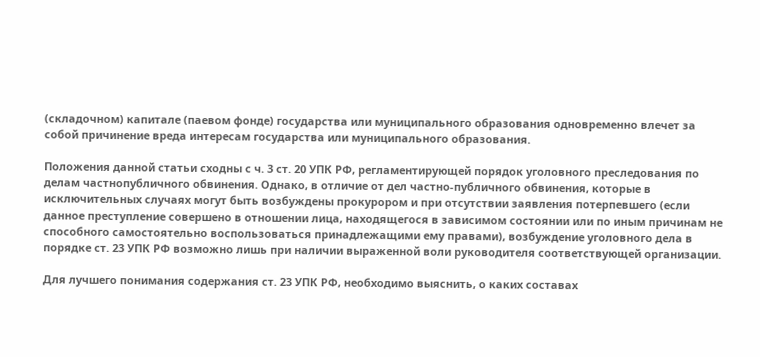(складочном) капитале (паевом фонде) государства или муниципального образования одновременно влечет за собой причинение вреда интересам государства или муниципального образования.

Положения данной статьи сходны с ч. 3 ст. 20 УПК РФ, регламентирующей порядок уголовного преследования по делам частнопубличного обвинения. Однако, в отличие от дел частно-публичного обвинения, которые в исключительных случаях могут быть возбуждены прокурором и при отсутствии заявления потерпевшего (если данное преступление совершено в отношении лица, находящегося в зависимом состоянии или по иным причинам не способного самостоятельно воспользоваться принадлежащими ему правами), возбуждение уголовного дела в порядке ст. 23 УПК РФ возможно лишь при наличии выраженной воли руководителя соответствующей организации.

Для лучшего понимания содержания ст. 23 УПК РФ, необходимо выяснить, о каких составах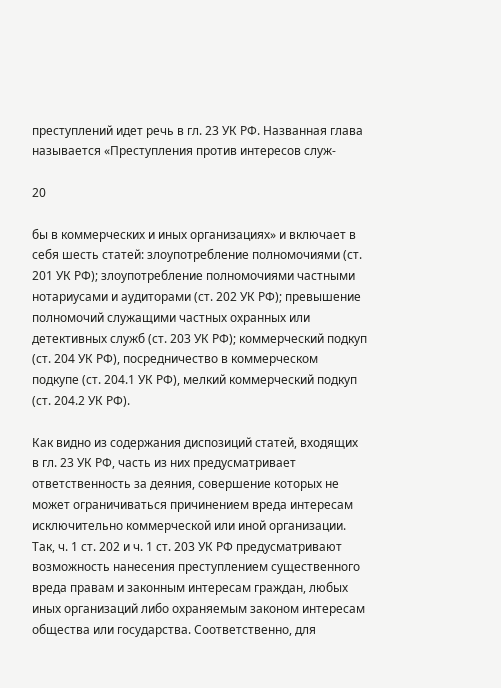преступлений идет речь в гл. 23 УК РФ. Названная глава называется «Преступления против интересов служ-

20

бы в коммерческих и иных организациях» и включает в себя шесть статей: злоупотребление полномочиями (ст. 201 УК РФ); злоупотребление полномочиями частными нотариусами и аудиторами (ст. 202 УК РФ); превышение полномочий служащими частных охранных или детективных служб (ст. 203 УК РФ); коммерческий подкуп (ст. 204 УК РФ), посредничество в коммерческом подкупе (ст. 204.1 УК РФ), мелкий коммерческий подкуп (ст. 204.2 УК РФ).

Как видно из содержания диспозиций статей, входящих в гл. 23 УК РФ, часть из них предусматривает ответственность за деяния, совершение которых не может ограничиваться причинением вреда интересам исключительно коммерческой или иной организации. Так, ч. 1 ст. 202 и ч. 1 ст. 203 УК РФ предусматривают возможность нанесения преступлением существенного вреда правам и законным интересам граждан, любых иных организаций либо охраняемым законом интересам общества или государства. Соответственно, для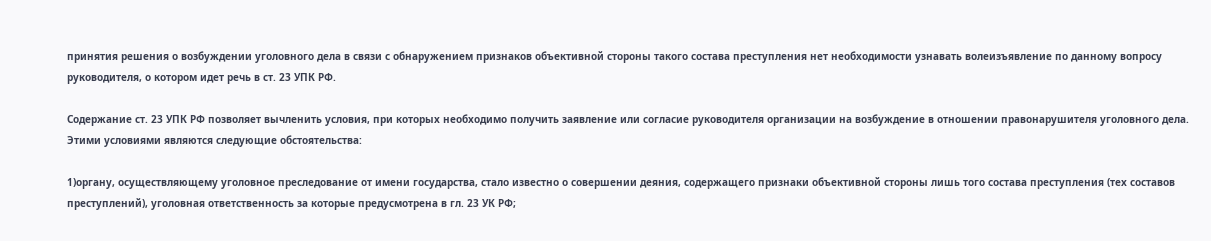принятия решения о возбуждении уголовного дела в связи с обнаружением признаков объективной стороны такого состава преступления нет необходимости узнавать волеизъявление по данному вопросу руководителя, о котором идет речь в ст. 23 УПК РФ.

Содержание ст. 23 УПК РФ позволяет вычленить условия, при которых необходимо получить заявление или согласие руководителя организации на возбуждение в отношении правонарушителя уголовного дела. Этими условиями являются следующие обстоятельства:

1)органу, осуществляющему уголовное преследование от имени государства, стало известно о совершении деяния, содержащего признаки объективной стороны лишь того состава преступления (тех составов преступлений), уголовная ответственность за которые предусмотрена в гл. 23 УК РФ;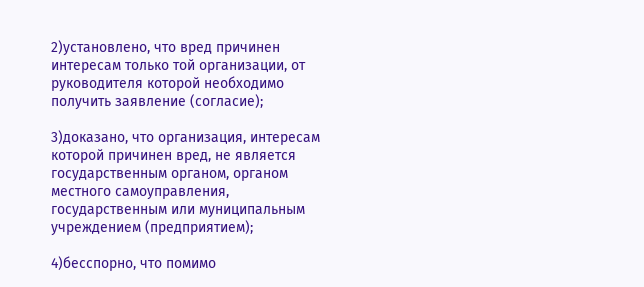2)установлено, что вред причинен интересам только той организации, от руководителя которой необходимо получить заявление (согласие);

3)доказано, что организация, интересам которой причинен вред, не является государственным органом, органом местного самоуправления, государственным или муниципальным учреждением (предприятием);

4)бесспорно, что помимо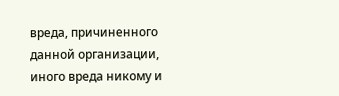вреда, причиненного данной организации, иного вреда никому и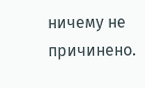ничему не причинено.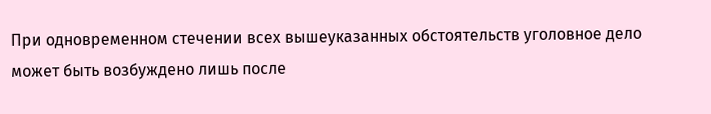При одновременном стечении всех вышеуказанных обстоятельств уголовное дело может быть возбуждено лишь после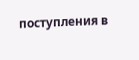поступления в